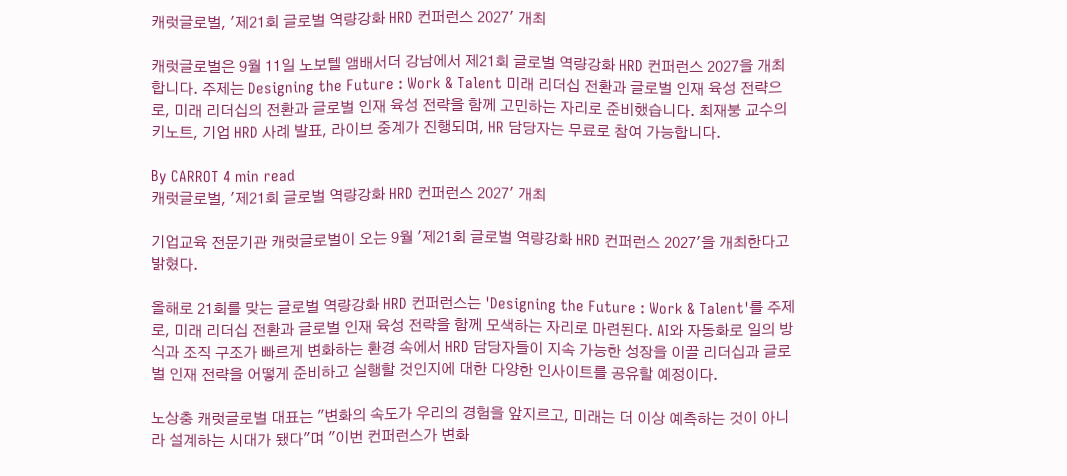캐럿글로벌, '제21회 글로벌 역량강화 HRD 컨퍼런스 2027' 개최

캐럿글로벌은 9월 11일 노보텔 앰배서더 강남에서 제21회 글로벌 역량강화 HRD 컨퍼런스 2027을 개최합니다. 주제는 Designing the Future : Work & Talent 미래 리더십 전환과 글로벌 인재 육성 전략으로, 미래 리더십의 전환과 글로벌 인재 육성 전략을 함께 고민하는 자리로 준비했습니다. 최재붕 교수의 키노트, 기업 HRD 사례 발표, 라이브 중계가 진행되며, HR 담당자는 무료로 참여 가능합니다.

By CARROT 4 min read
캐럿글로벌, '제21회 글로벌 역량강화 HRD 컨퍼런스 2027' 개최

기업교육 전문기관 캐럿글로벌이 오는 9월 '제21회 글로벌 역량강화 HRD 컨퍼런스 2027'을 개최한다고 밝혔다.

올해로 21회를 맞는 글로벌 역량강화 HRD 컨퍼런스는 'Designing the Future : Work & Talent'를 주제로, 미래 리더십 전환과 글로벌 인재 육성 전략을 함께 모색하는 자리로 마련된다. AI와 자동화로 일의 방식과 조직 구조가 빠르게 변화하는 환경 속에서 HRD 담당자들이 지속 가능한 성장을 이끌 리더십과 글로벌 인재 전략을 어떻게 준비하고 실행할 것인지에 대한 다양한 인사이트를 공유할 예정이다.

노상충 캐럿글로벌 대표는 "변화의 속도가 우리의 경험을 앞지르고, 미래는 더 이상 예측하는 것이 아니라 설계하는 시대가 됐다"며 "이번 컨퍼런스가 변화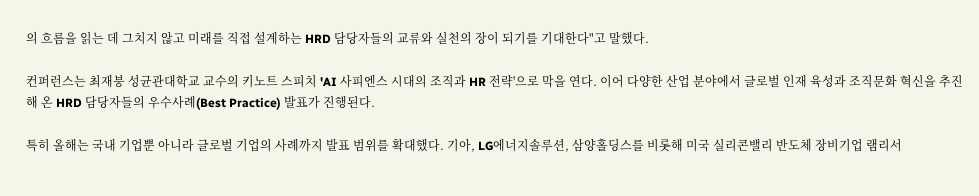의 흐름을 읽는 데 그치지 않고 미래를 직접 설계하는 HRD 담당자들의 교류와 실천의 장이 되기를 기대한다"고 말했다.

컨퍼런스는 최재붕 성균관대학교 교수의 키노트 스피치 'AI 사피엔스 시대의 조직과 HR 전략'으로 막을 연다. 이어 다양한 산업 분야에서 글로벌 인재 육성과 조직문화 혁신을 추진해 온 HRD 담당자들의 우수사례(Best Practice) 발표가 진행된다.

특히 올해는 국내 기업뿐 아니라 글로벌 기업의 사례까지 발표 범위를 확대했다. 기아, LG에너지솔루션, 삼양홀딩스를 비롯해 미국 실리콘밸리 반도체 장비기업 램리서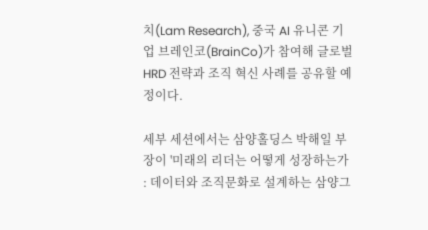치(Lam Research), 중국 AI 유니콘 기업 브레인코(BrainCo)가 참여해 글로벌 HRD 전략과 조직 혁신 사례를 공유할 예정이다.

세부 세션에서는 삼양홀딩스 박해일 부장이 '미래의 리더는 어떻게 성장하는가 : 데이터와 조직문화로 설계하는 삼양그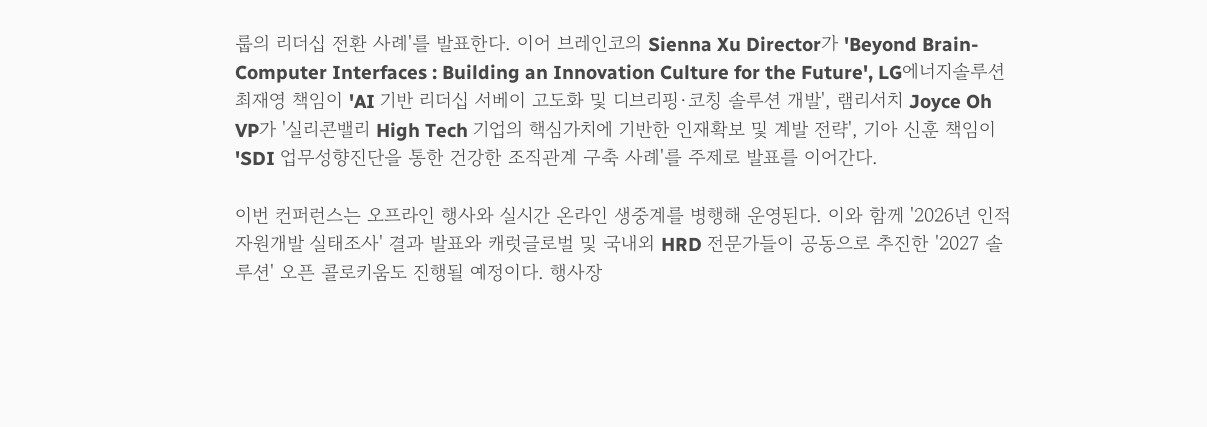룹의 리더십 전환 사례'를 발표한다. 이어 브레인코의 Sienna Xu Director가 'Beyond Brain-Computer Interfaces : Building an Innovation Culture for the Future', LG에너지솔루션 최재영 책임이 'AI 기반 리더십 서베이 고도화 및 디브리핑·코칭 솔루션 개발', 램리서치 Joyce Oh VP가 '실리콘밸리 High Tech 기업의 핵심가치에 기반한 인재확보 및 계발 전략', 기아 신훈 책임이 'SDI 업무성향진단을 통한 건강한 조직관계 구축 사례'를 주제로 발표를 이어간다.

이번 컨퍼런스는 오프라인 행사와 실시간 온라인 생중계를 병행해 운영된다. 이와 함께 '2026년 인적자원개발 실태조사' 결과 발표와 캐럿글로벌 및 국내외 HRD 전문가들이 공동으로 추진한 '2027 솔루션' 오픈 콜로키움도 진행될 예정이다. 행사장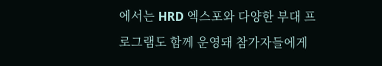에서는 HRD 엑스포와 다양한 부대 프로그램도 함께 운영돼 참가자들에게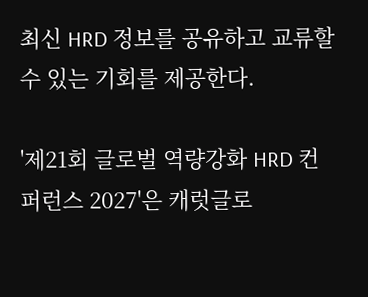최신 HRD 정보를 공유하고 교류할 수 있는 기회를 제공한다.

'제21회 글로벌 역량강화 HRD 컨퍼런스 2027'은 캐럿글로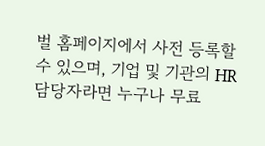벌 홈페이지에서 사전 등록할 수 있으며, 기업 및 기관의 HR 담당자라면 누구나 무료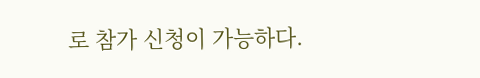로 참가 신청이 가능하다.